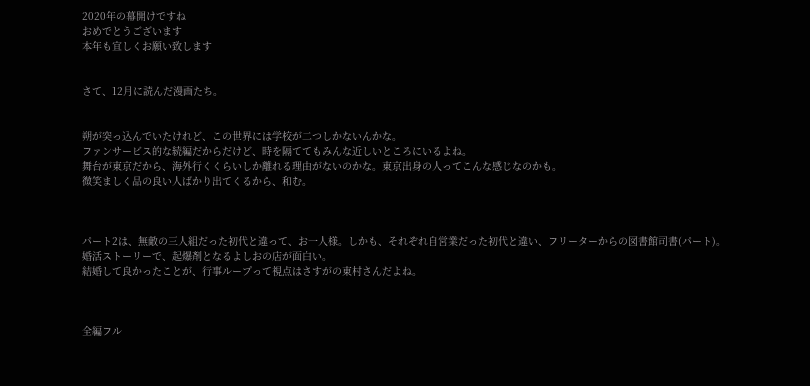2020年の幕開けですね
おめでとうございます
本年も宜しくお願い致します


さて、12月に読んだ漫画たち。


朔が突っ込んでいたけれど、この世界には学校が二つしかないんかな。
ファンサービス的な続編だからだけど、時を隔ててもみんな近しいところにいるよね。
舞台が東京だから、海外行くくらいしか離れる理由がないのかな。東京出身の人ってこんな感じなのかも。
微笑ましく品の良い人ばかり出てくるから、和む。



パート2は、無敵の三人組だった初代と違って、お一人様。しかも、それぞれ自営業だった初代と違い、フリーターからの図書館司書(パート)。
婚活ストーリーで、起爆剤となるよしおの店が面白い。
結婚して良かったことが、行事ループって視点はさすがの東村さんだよね。



全編フル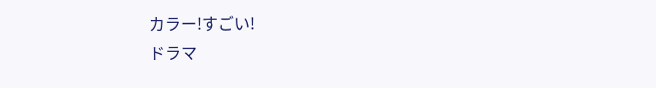カラー!すごい!
ドラマ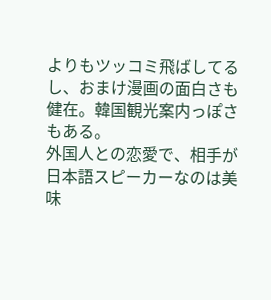よりもツッコミ飛ばしてるし、おまけ漫画の面白さも健在。韓国観光案内っぽさもある。
外国人との恋愛で、相手が日本語スピーカーなのは美味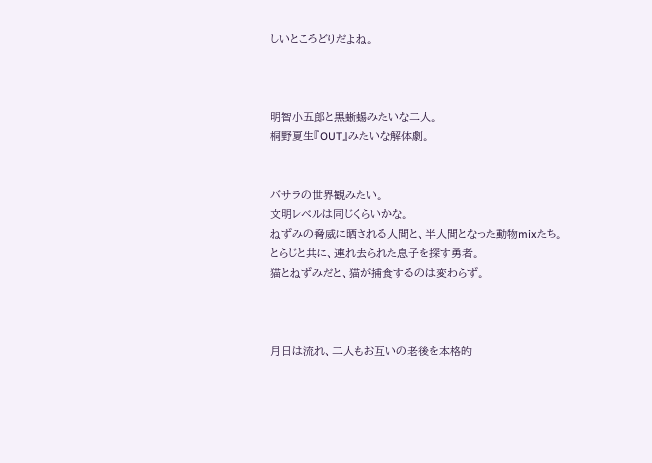しいところどりだよね。



明智小五郎と黒蜥蜴みたいな二人。
桐野夏生『OUT』みたいな解体劇。


バサラの世界観みたい。
文明レベルは同じくらいかな。
ねずみの脅威に晒される人間と、半人間となった動物mixたち。
とらじと共に、連れ去られた息子を探す勇者。
猫とねずみだと、猫が捕食するのは変わらず。



月日は流れ、二人もお互いの老後を本格的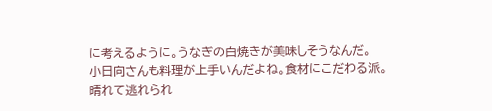に考えるように。うなぎの白焼きが美味しそうなんだ。
小日向さんも料理が上手いんだよね。食材にこだわる派。
晴れて逃れられ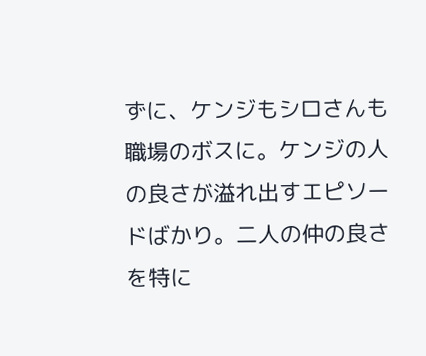ずに、ケンジもシロさんも職場のボスに。ケンジの人の良さが溢れ出すエピソードばかり。二人の仲の良さを特に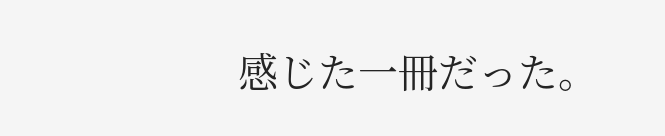感じた一冊だった。